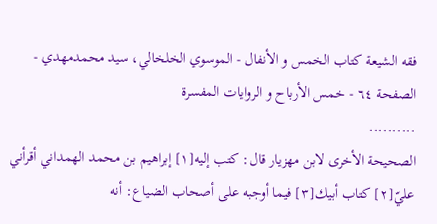فقه الشيعة كتاب الخمس و الأنفال - الموسوي الخلخالي، سيد محمدمهدي - الصفحة ٦٤ - خمس الأرباح و الروايات المفسرة
..........
الصحيحة الأخرى لابن مهزيار قال: كتب إليه[١] إبراهيم بن محمد الهمداني أقرأني عليّ[٢] كتاب أبيك[٣] فيما أوجبه على أصحاب الضياع: أنه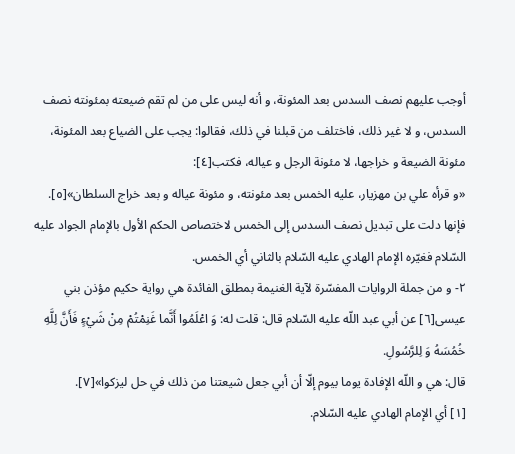أوجب عليهم نصف السدس بعد المئونة، و أنه ليس على من لم تقم ضيعته بمئونته نصف السدس، و لا غير ذلك، فاختلف من قبلنا في ذلك، فقالوا: يجب على الضياع بعد المئونة، مئونة الضيعة و خراجها، لا مئونة الرجل و عياله، فكتب[٤]:
«و قرأه علي بن مهزيار، عليه الخمس بعد مئونته، و مئونة عياله و بعد خراج السلطان»[٥].
فإنها دلت على تبديل نصف السدس إلى الخمس لاختصاص الحكم الأول بالإمام الجواد عليه السّلام فغيّره الإمام الهادي عليه السّلام بالثاني أي الخمس.
٢- و من جملة الروايات المفسّرة لآية الغنيمة بمطلق الفائدة هي رواية حكيم مؤذن بني عيسى[٦] عن أبي عبد اللّه عليه السّلام قال: قلت له: وَ اعْلَمُوا أَنَّما غَنِمْتُمْ مِنْ شَيْءٍ فَأَنَّ لِلَّهِ خُمُسَهُ وَ لِلرَّسُولِ.
قال: هي و اللّه الإفادة يوما بيوم إلّا أن أبي جعل شيعتنا من ذلك في حل ليزكوا»[٧].
[١] أي الإمام الهادي عليه السّلام.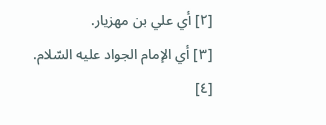[٢] أي علي بن مهزيار.
[٣] أي الإمام الجواد عليه السّلام.
[٤]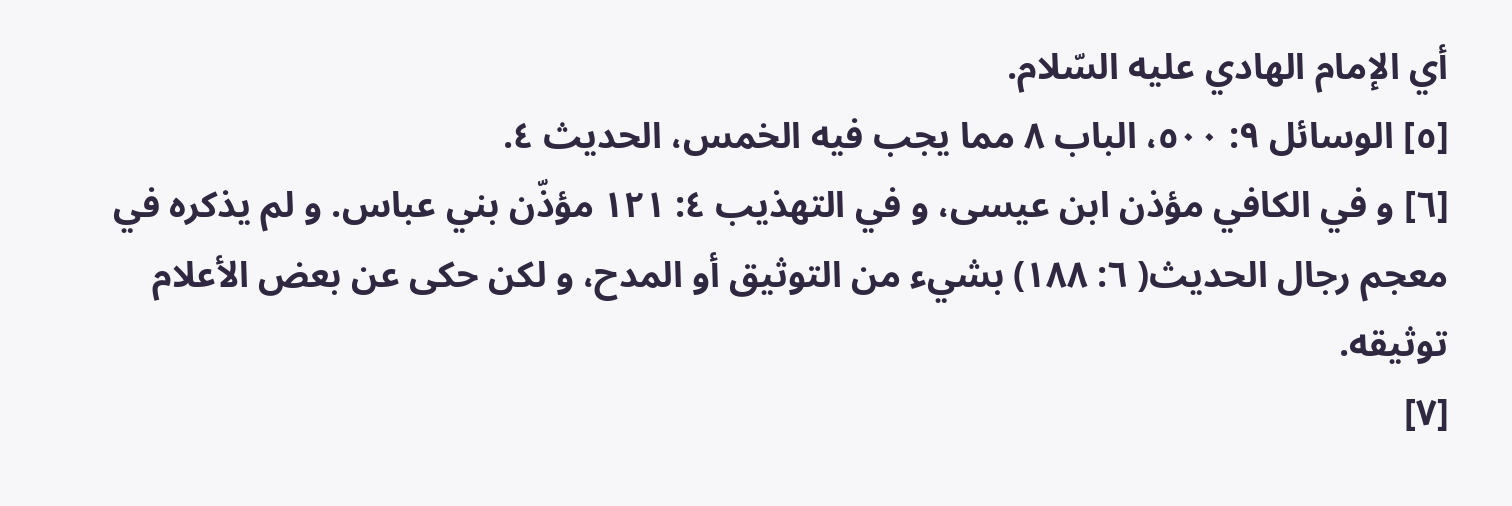أي الإمام الهادي عليه السّلام.
[٥] الوسائل ٩: ٥٠٠، الباب ٨ مما يجب فيه الخمس، الحديث ٤.
[٦] و في الكافي مؤذن ابن عيسى، و في التهذيب ٤: ١٢١ مؤذّن بني عباس. و لم يذكره في معجم رجال الحديث( ٦: ١٨٨) بشيء من التوثيق أو المدح، و لكن حكى عن بعض الأعلام توثيقه.
[٧]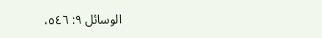الوسائل ٩: ٥٤٦،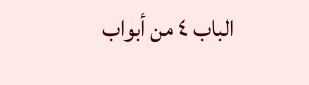الباب ٤ من أبواب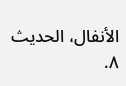الأنفال، الحديث ٨.